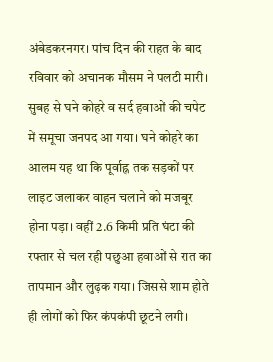अंबेडकरनगर। पांच दिन की राहत के बाद रविवार को अचानक मौसम ने पलटी मारी। सुबह से घने कोहरे व सर्द हवाओं की चपेट में समूचा जनपद आ गया। घने कोहरे का आलम यह था कि पूर्वाह्न तक सड़कों पर लाइट जलाकर वाहन चलाने को मजबूर होना पड़ा। वहीं 2.6 किमी प्रति घंटा की रफ्तार से चल रही पछुआ हवाओं से रात का तापमान और लुढ़क गया। जिससे शाम होते ही लोगों को फिर कंपकंपी छूटने लगी।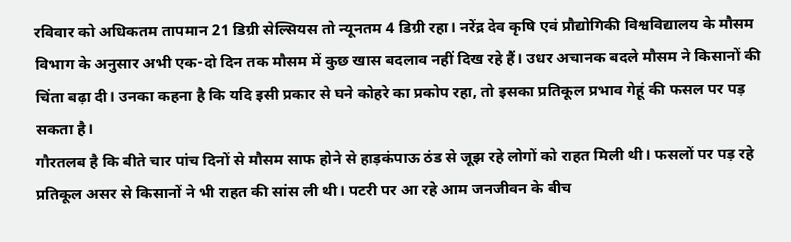रविवार को अधिकतम तापमान 21 डिग्री सेल्सियस तो न्यूनतम 4 डिग्री रहा। नरेंद्र देव कृषि एवं प्रौद्योगिकी विश्वविद्यालय के मौसम विभाग के अनुसार अभी एक-दो दिन तक मौसम में कुछ खास बदलाव नहीं दिख रहे हैं। उधर अचानक बदले मौसम ने किसानों की चिंता बढ़ा दी। उनका कहना है कि यदि इसी प्रकार से घने कोहरे का प्रकोप रहा, तो इसका प्रतिकूल प्रभाव गेहूं की फसल पर पड़ सकता है।
गौरतलब है कि बीते चार पांच दिनों से मौसम साफ होने से हाड़कंपाऊ ठंड से जूझ रहे लोगों को राहत मिली थी। फसलों पर पड़ रहे प्रतिकूल असर से किसानों ने भी राहत की सांस ली थी। पटरी पर आ रहे आम जनजीवन के बीच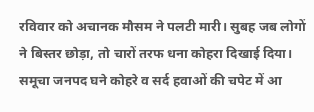रविवार को अचानक मौसम ने पलटी मारी। सुबह जब लोगों ने बिस्तर छोड़ा, तो चारों तरफ धना कोहरा दिखाई दिया। समूचा जनपद घने कोहरे व सर्द हवाओं की चपेट में आ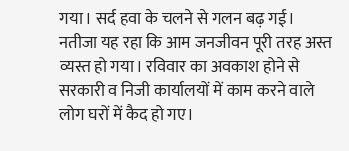गया। सर्द हवा के चलने से गलन बढ़ गई। नतीजा यह रहा कि आम जनजीवन पूरी तरह अस्त व्यस्त हो गया। रविवार का अवकाश होने से सरकारी व निजी कार्यालयों में काम करने वाले लोग घरों में कैद हो गए।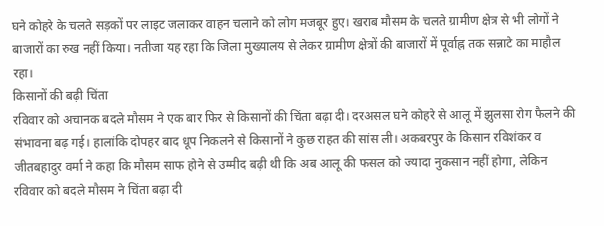घने कोहरे के चलते सड़कों पर लाइट जलाकर वाहन चलाने को लोग मजबूर हुए। खराब मौसम के चलते ग्रामीण क्षेत्र से भी लोगों ने बाजारों का रुख नहीं किया। नतीजा यह रहा कि जिला मुख्यालय से लेकर ग्रामीण क्षेत्रों की बाजारों में पूर्वाह्न तक सन्नाटे का माहौल रहा।
किसानों की बढ़ी चिंता
रविवार को अचानक बदले मौसम ने एक बार फिर से किसानों की चिंता बढ़ा दी। दरअसल घने कोहरे से आलू में झुलसा रोग फैलने की संभावना बढ़ गई। हालांकि दोपहर बाद धूप निकलने से किसानों ने कुछ राहत की सांस ली। अकबरपुर के किसान रविशंकर व जीतबहादुर वर्मा ने कहा कि मौसम साफ होने से उम्मीद बढ़ी थी कि अब आलू की फसल को ज्यादा नुकसान नहीं होगा, लेकिन रविवार को बदले मौसम ने चिंता बढ़ा दी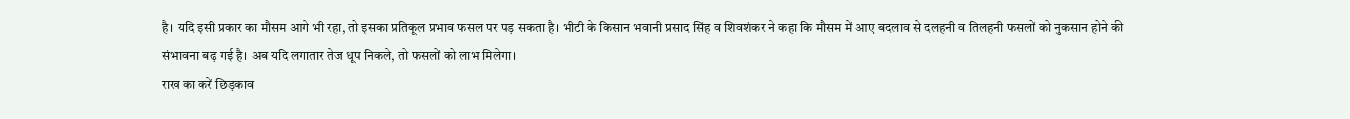है। यदि इसी प्रकार का मौसम आगे भी रहा, तो इसका प्रतिकूल प्रभाव फसल पर पड़ सकता है। भीटी के किसान भवानी प्रसाद सिंह व शिवशंकर ने कहा कि मौसम में आए बदलाव से दलहनी व तिलहनी फसलों को नुकसान होने की संभावना बढ़ गई है। अब यदि लगातार तेज धूप निकले, तो फसलों को लाभ मिलेगा।
राख का करें छिड़काव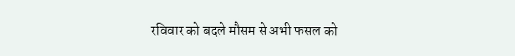रविवार को बदले मौसम से अभी फसल को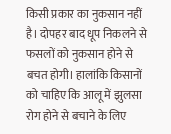किसी प्रकार का नुकसान नहीं है। दोपहर बाद धूप निकलने से फसलों को नुकसान होने से बचत होगी। हालांकि किसानों को चाहिए कि आलू में झुलसा रोग होने से बचाने के लिए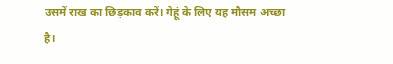उसमें राख का छिड़काव करें। गेहूं के लिए यह मौसम अच्छा है।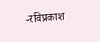-रविप्रकाश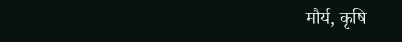मौर्य, कृषि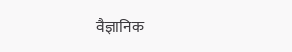वैज्ञानिक